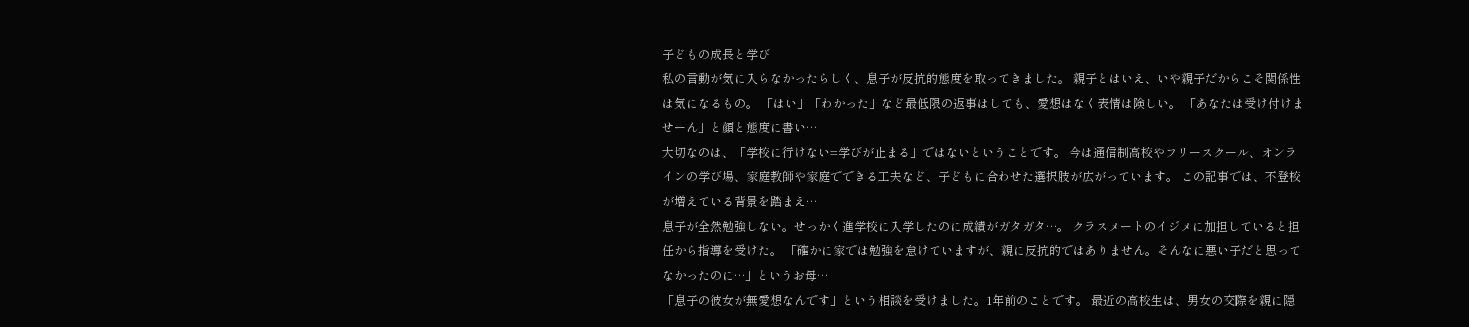子どもの成長と学び
私の言動が気に入らなかったらしく、息子が反抗的態度を取ってきました。 親子とはいえ、いや親子だからこそ関係性は気になるもの。 「はい」「わかった」など最低限の返事はしても、愛想はなく表情は険しい。 「あなたは受け付けませーん」と顔と態度に書い…
大切なのは、「学校に行けない=学びが止まる」ではないということです。 今は通信制高校やフリースクール、オンラインの学び場、家庭教師や家庭でできる工夫など、子どもに合わせた選択肢が広がっています。 この記事では、不登校が増えている背景を踏まえ…
息子が全然勉強しない。せっかく進学校に入学したのに成績がガタガタ…。 クラスメートのイジメに加担していると担任から指導を受けた。 「確かに家では勉強を怠けていますが、親に反抗的ではありません。そんなに悪い子だと思ってなかったのに…」というお母…
「息子の彼女が無愛想なんです」という相談を受けました。1年前のことです。 最近の高校生は、男女の交際を親に隠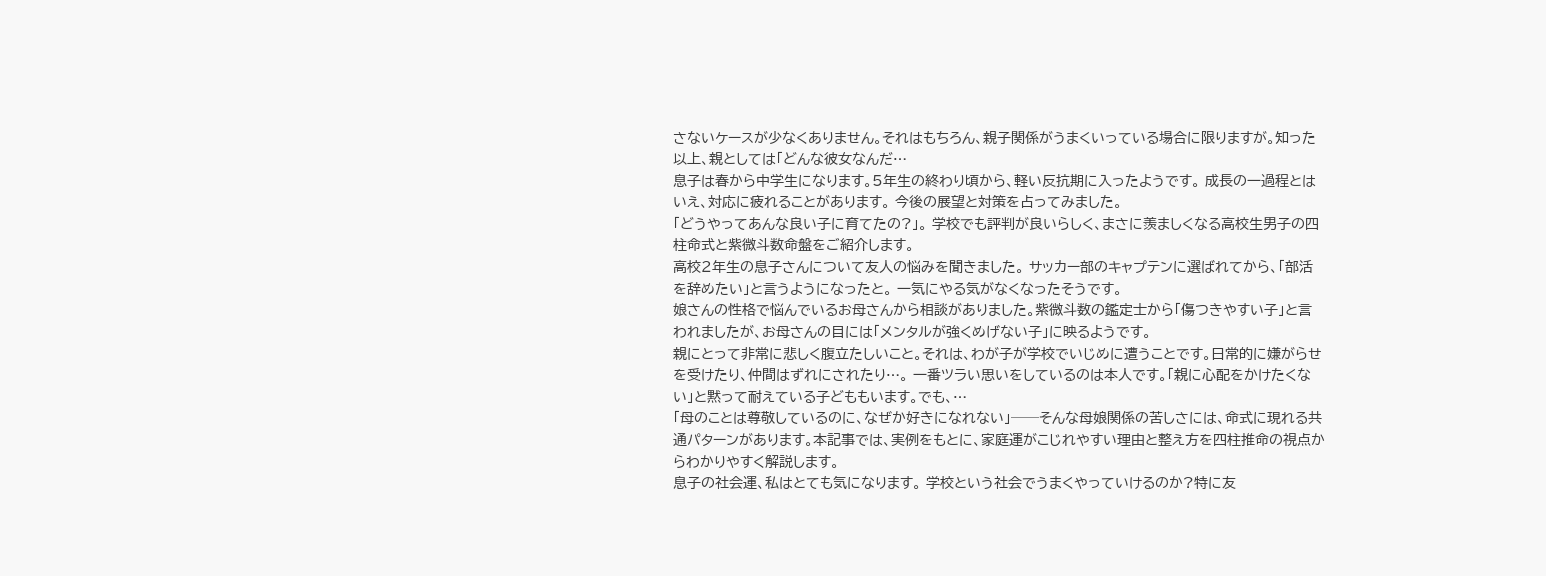さないケースが少なくありません。それはもちろん、親子関係がうまくいっている場合に限りますが。知った以上、親としては「どんな彼女なんだ…
息子は春から中学生になります。5年生の終わり頃から、軽い反抗期に入ったようです。 成長の一過程とはいえ、対応に疲れることがあります。 今後の展望と対策を占ってみました。
「どうやってあんな良い子に育てたの?」。 学校でも評判が良いらしく、まさに羨ましくなる高校生男子の四柱命式と紫微斗数命盤をご紹介します。
高校2年生の息子さんについて友人の悩みを聞きました。 サッカー部のキャプテンに選ばれてから、「部活を辞めたい」と言うようになったと。 一気にやる気がなくなったそうです。
娘さんの性格で悩んでいるお母さんから相談がありました。紫微斗数の鑑定士から「傷つきやすい子」と言われましたが、お母さんの目には「メンタルが強くめげない子」に映るようです。
親にとって非常に悲しく腹立たしいこと。それは、わが子が学校でいじめに遭うことです。日常的に嫌がらせを受けたり、仲間はずれにされたり…。 一番ツラい思いをしているのは本人です。「親に心配をかけたくない」と黙って耐えている子どももいます。でも、…
「母のことは尊敬しているのに、なぜか好きになれない」──そんな母娘関係の苦しさには、命式に現れる共通パターンがあります。本記事では、実例をもとに、家庭運がこじれやすい理由と整え方を四柱推命の視点からわかりやすく解説します。
息子の社会運、私はとても気になります。 学校という社会でうまくやっていけるのか?特に友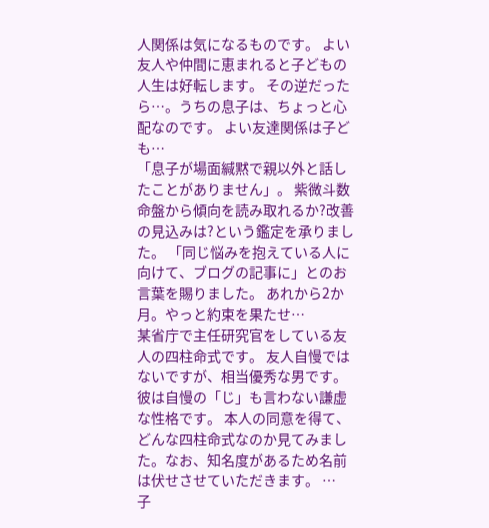人関係は気になるものです。 よい友人や仲間に恵まれると子どもの人生は好転します。 その逆だったら…。うちの息子は、ちょっと心配なのです。 よい友達関係は子ども…
「息子が場面緘黙で親以外と話したことがありません」。 紫微斗数命盤から傾向を読み取れるか?改善の見込みは?という鑑定を承りました。 「同じ悩みを抱えている人に向けて、ブログの記事に」とのお言葉を賜りました。 あれから2か月。やっと約束を果たせ…
某省庁で主任研究官をしている友人の四柱命式です。 友人自慢ではないですが、相当優秀な男です。彼は自慢の「じ」も言わない謙虚な性格です。 本人の同意を得て、どんな四柱命式なのか見てみました。なお、知名度があるため名前は伏せさせていただきます。 …
子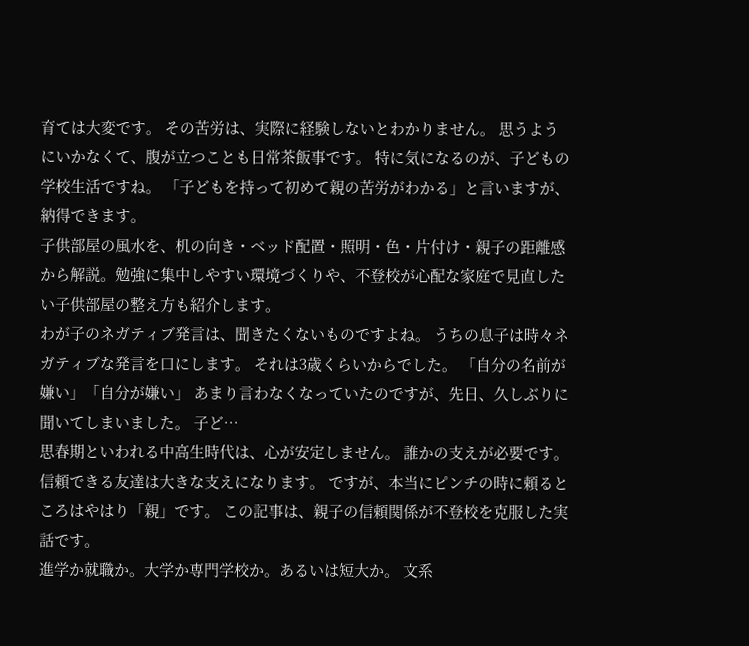育ては大変です。 その苦労は、実際に経験しないとわかりません。 思うようにいかなくて、腹が立つことも日常茶飯事です。 特に気になるのが、子どもの学校生活ですね。 「子どもを持って初めて親の苦労がわかる」と言いますが、納得できます。
子供部屋の風水を、机の向き・ベッド配置・照明・色・片付け・親子の距離感から解説。勉強に集中しやすい環境づくりや、不登校が心配な家庭で見直したい子供部屋の整え方も紹介します。
わが子のネガティブ発言は、聞きたくないものですよね。 うちの息子は時々ネガティブな発言を口にします。 それは3歳くらいからでした。 「自分の名前が嫌い」「自分が嫌い」 あまり言わなくなっていたのですが、先日、久しぶりに聞いてしまいました。 子ど…
思春期といわれる中高生時代は、心が安定しません。 誰かの支えが必要です。信頼できる友達は大きな支えになります。 ですが、本当にピンチの時に頼るところはやはり「親」です。 この記事は、親子の信頼関係が不登校を克服した実話です。
進学か就職か。大学か専門学校か。あるいは短大か。 文系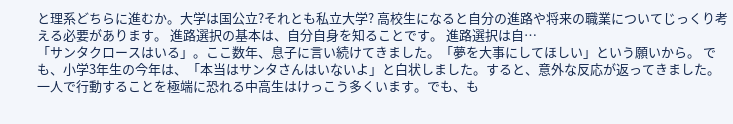と理系どちらに進むか。大学は国公立?それとも私立大学? 高校生になると自分の進路や将来の職業についてじっくり考える必要があります。 進路選択の基本は、自分自身を知ることです。 進路選択は自…
「サンタクロースはいる」。ここ数年、息子に言い続けてきました。「夢を大事にしてほしい」という願いから。 でも、小学3年生の今年は、「本当はサンタさんはいないよ」と白状しました。すると、意外な反応が返ってきました。
一人で行動することを極端に恐れる中高生はけっこう多くいます。でも、も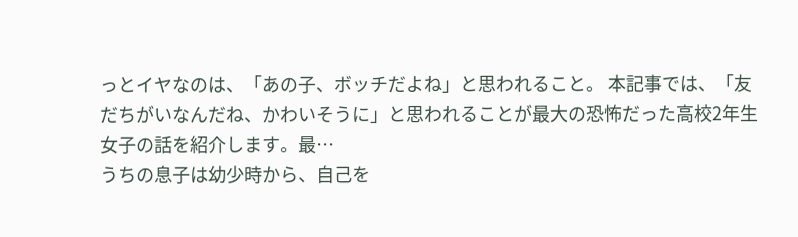っとイヤなのは、「あの子、ボッチだよね」と思われること。 本記事では、「友だちがいなんだね、かわいそうに」と思われることが最大の恐怖だった高校2年生女子の話を紹介します。最…
うちの息子は幼少時から、自己を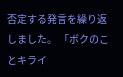否定する発言を繰り返しました。 「ボクのことキライ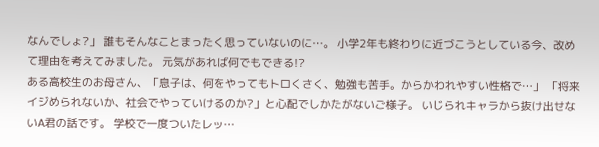なんでしょ?」 誰もそんなことまったく思っていないのに…。 小学2年も終わりに近づこうとしている今、改めて理由を考えてみました。 元気があれば何でもできる!?
ある高校生のお母さん、「息子は、何をやってもトロくさく、勉強も苦手。からかわれやすい性格で…」 「将来イジめられないか、社会でやっていけるのか?」と心配でしかたがないご様子。 いじられキャラから抜け出せないA君の話です。 学校で一度ついたレッ…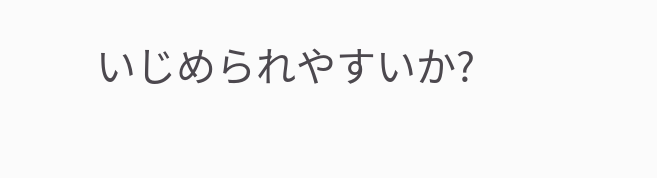いじめられやすいか?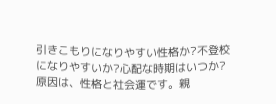引きこもりになりやすい性格か?不登校になりやすいか?心配な時期はいつか? 原因は、性格と社会運です。親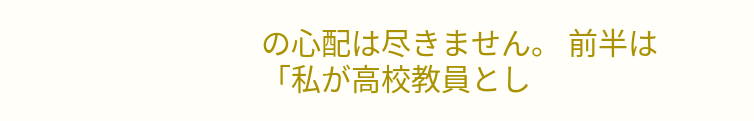の心配は尽きません。 前半は「私が高校教員とし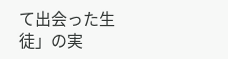て出会った生徒」の実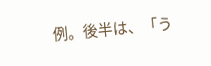例。後半は、「う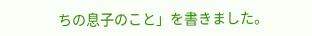ちの息子のこと」を書きました。